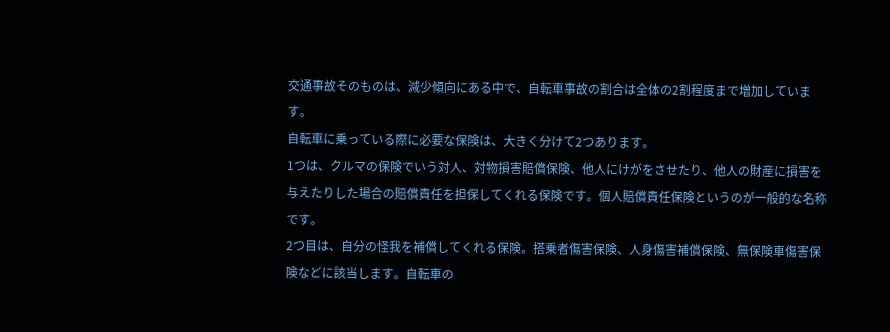交通事故そのものは、減少傾向にある中で、自転車事故の割合は全体の2割程度まで増加しています。
自転車に乗っている際に必要な保険は、大きく分けて2つあります。
1つは、クルマの保険でいう対人、対物損害賠償保険、他人にけがをさせたり、他人の財産に損害を与えたりした場合の賠償責任を担保してくれる保険です。個人賠償責任保険というのが一般的な名称です。
2つ目は、自分の怪我を補償してくれる保険。搭乗者傷害保険、人身傷害補償保険、無保険車傷害保険などに該当します。自転車の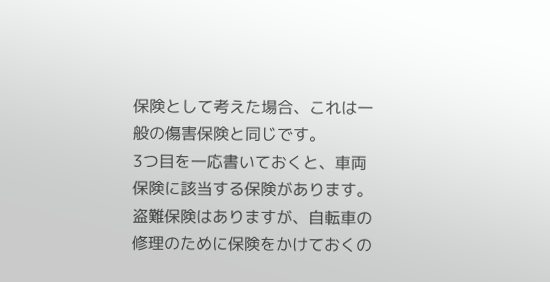保険として考えた場合、これは一般の傷害保険と同じです。
3つ目を一応書いておくと、車両保険に該当する保険があります。盗難保険はありますが、自転車の修理のために保険をかけておくの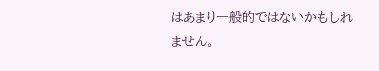はあまり一般的ではないかもしれません。